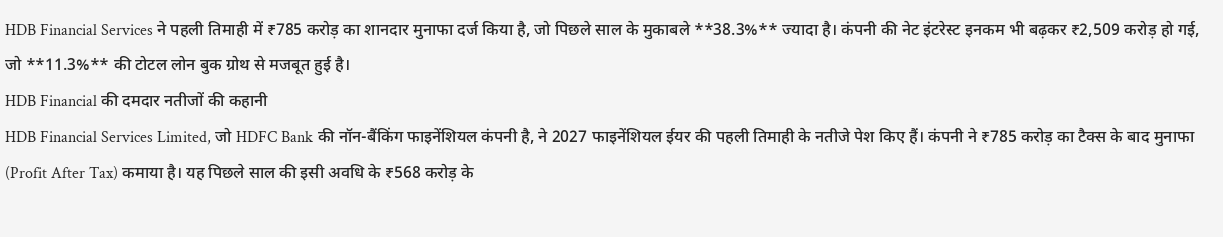HDB Financial Services ने पहली तिमाही में ₹785 करोड़ का शानदार मुनाफा दर्ज किया है, जो पिछले साल के मुकाबले **38.3%** ज्यादा है। कंपनी की नेट इंटरेस्ट इनकम भी बढ़कर ₹2,509 करोड़ हो गई, जो **11.3%** की टोटल लोन बुक ग्रोथ से मजबूत हुई है।
HDB Financial की दमदार नतीजों की कहानी
HDB Financial Services Limited, जो HDFC Bank की नॉन-बैंकिंग फाइनेंशियल कंपनी है, ने 2027 फाइनेंशियल ईयर की पहली तिमाही के नतीजे पेश किए हैं। कंपनी ने ₹785 करोड़ का टैक्स के बाद मुनाफा (Profit After Tax) कमाया है। यह पिछले साल की इसी अवधि के ₹568 करोड़ के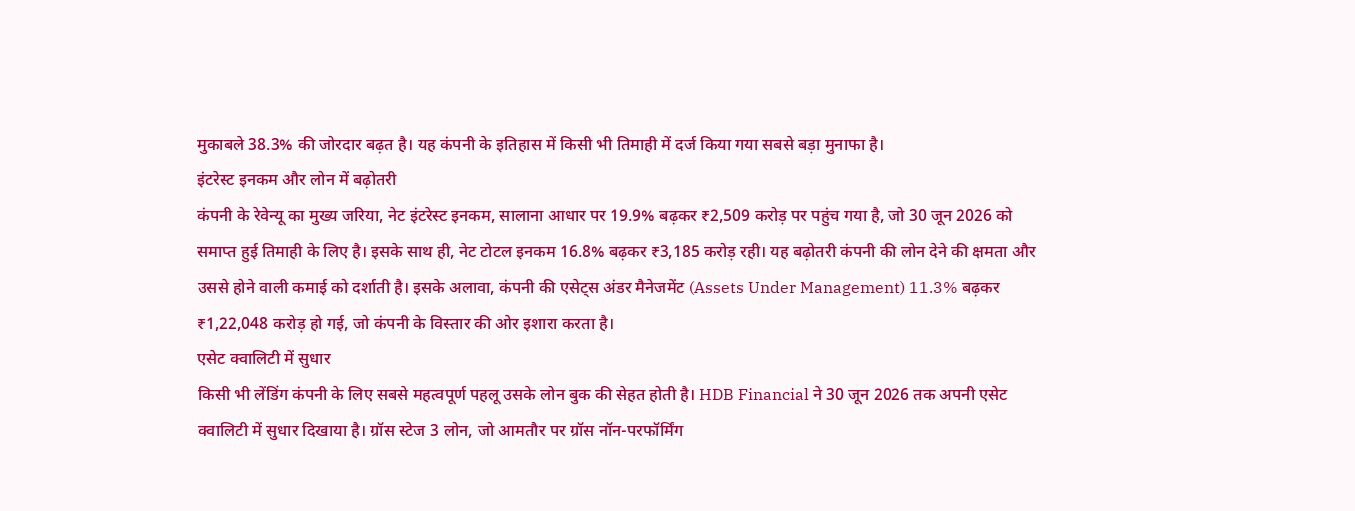मुकाबले 38.3% की जोरदार बढ़त है। यह कंपनी के इतिहास में किसी भी तिमाही में दर्ज किया गया सबसे बड़ा मुनाफा है।
इंटरेस्ट इनकम और लोन में बढ़ोतरी
कंपनी के रेवेन्यू का मुख्य जरिया, नेट इंटरेस्ट इनकम, सालाना आधार पर 19.9% बढ़कर ₹2,509 करोड़ पर पहुंच गया है, जो 30 जून 2026 को समाप्त हुई तिमाही के लिए है। इसके साथ ही, नेट टोटल इनकम 16.8% बढ़कर ₹3,185 करोड़ रही। यह बढ़ोतरी कंपनी की लोन देने की क्षमता और उससे होने वाली कमाई को दर्शाती है। इसके अलावा, कंपनी की एसेट्स अंडर मैनेजमेंट (Assets Under Management) 11.3% बढ़कर ₹1,22,048 करोड़ हो गई, जो कंपनी के विस्तार की ओर इशारा करता है।
एसेट क्वालिटी में सुधार
किसी भी लेंडिंग कंपनी के लिए सबसे महत्वपूर्ण पहलू उसके लोन बुक की सेहत होती है। HDB Financial ने 30 जून 2026 तक अपनी एसेट क्वालिटी में सुधार दिखाया है। ग्रॉस स्टेज 3 लोन, जो आमतौर पर ग्रॉस नॉन-परफॉर्मिंग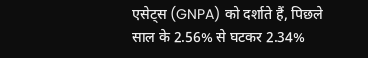एसेट्स (GNPA) को दर्शाते हैं, पिछले साल के 2.56% से घटकर 2.34%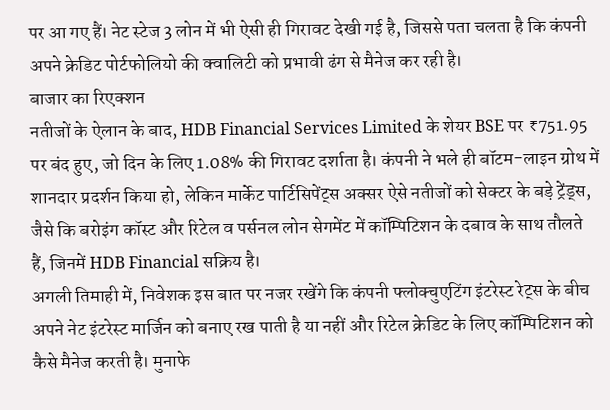पर आ गए हैं। नेट स्टेज 3 लोन में भी ऐसी ही गिरावट देखी गई है, जिससे पता चलता है कि कंपनी अपने क्रेडिट पोर्टफोलियो की क्वालिटी को प्रभावी ढंग से मैनेज कर रही है।
बाजार का रिएक्शन
नतीजों के ऐलान के बाद, HDB Financial Services Limited के शेयर BSE पर ₹751.95 पर बंद हुए, जो दिन के लिए 1.08% की गिरावट दर्शाता है। कंपनी ने भले ही बॉटम-लाइन ग्रोथ में शानदार प्रदर्शन किया हो, लेकिन मार्केट पार्टिसिपेंट्स अक्सर ऐसे नतीजों को सेक्टर के बड़े ट्रेंड्स, जैसे कि बरोइंग कॉस्ट और रिटेल व पर्सनल लोन सेगमेंट में कॉम्पिटिशन के दबाव के साथ तौलते हैं, जिनमें HDB Financial सक्रिय है।
अगली तिमाही में, निवेशक इस बात पर नजर रखेंगे कि कंपनी फ्लोक्चुएटिंग इंटरेस्ट रेट्स के बीच अपने नेट इंटरेस्ट मार्जिन को बनाए रख पाती है या नहीं और रिटेल क्रेडिट के लिए कॉम्पिटिशन को कैसे मैनेज करती है। मुनाफे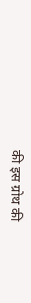की इस ग्रोथ की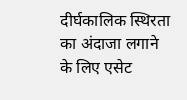दीर्घकालिक स्थिरता का अंदाजा लगाने के लिए एसेट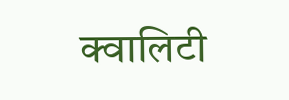क्वालिटी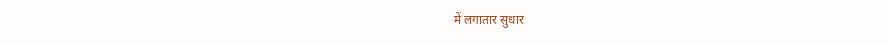में लगातार सुधार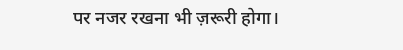पर नजर रखना भी ज़रूरी होगा।